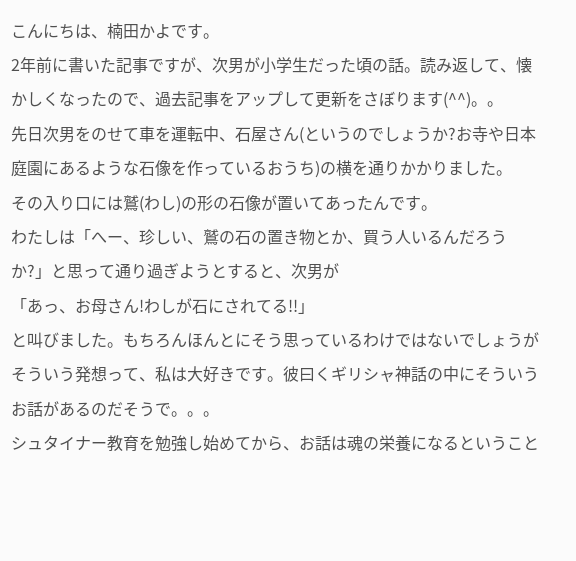こんにちは、楠田かよです。
2年前に書いた記事ですが、次男が小学生だった頃の話。読み返して、懐かしくなったので、過去記事をアップして更新をさぼります(^^)。。
先日次男をのせて車を運転中、石屋さん(というのでしょうか?お寺や日本庭園にあるような石像を作っているおうち)の横を通りかかりました。
その入り口には鷲(わし)の形の石像が置いてあったんです。
わたしは「へー、珍しい、鷲の石の置き物とか、買う人いるんだろうか?」と思って通り過ぎようとすると、次男が
「あっ、お母さん!わしが石にされてる!!」
と叫びました。もちろんほんとにそう思っているわけではないでしょうが
そういう発想って、私は大好きです。彼曰くギリシャ神話の中にそういうお話があるのだそうで。。。
シュタイナー教育を勉強し始めてから、お話は魂の栄養になるということ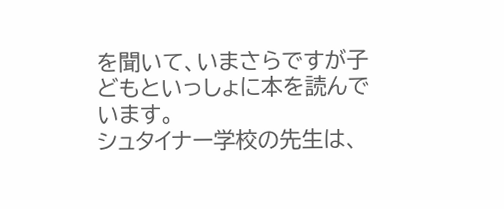を聞いて、いまさらですが子どもといっしょに本を読んでいます。
シュタイナー学校の先生は、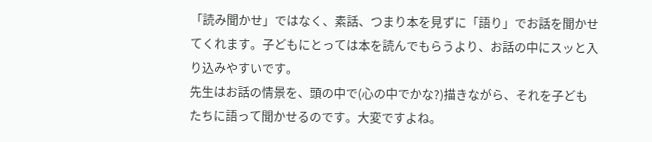「読み聞かせ」ではなく、素話、つまり本を見ずに「語り」でお話を聞かせてくれます。子どもにとっては本を読んでもらうより、お話の中にスッと入り込みやすいです。
先生はお話の情景を、頭の中で(心の中でかな?)描きながら、それを子どもたちに語って聞かせるのです。大変ですよね。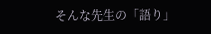そんな先生の「語り」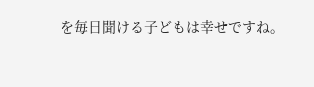を毎日聞ける子どもは幸せですね。